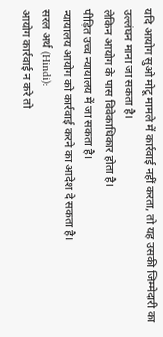यदि आयोग सुओ मोटू मामले में कार्रवाई नहीं करता, तो यह उसकी जिम्मेदारी का उल्लंघन माना जा सकता है।
लेकिन आयोग के पास विवेकाधिकार होता है।
पीड़ित उच्च न्यायालय में जा सकता है।
न्यायालय आयोग को कार्रवाई करने का आदेश दे सकता है।
सरल अर्थ (Hindi):
आयोग कार्रवाई न करे तो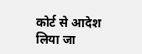कोर्ट से आदेश लिया जा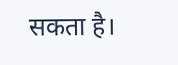सकता है।